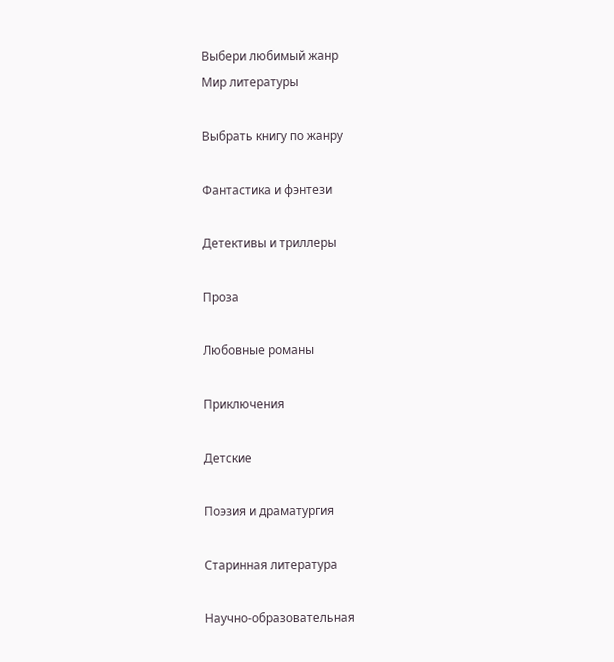Выбери любимый жанр
Мир литературы

Выбрать книгу по жанру

Фантастика и фэнтези

Детективы и триллеры

Проза

Любовные романы

Приключения

Детские

Поэзия и драматургия

Старинная литература

Научно-образовательная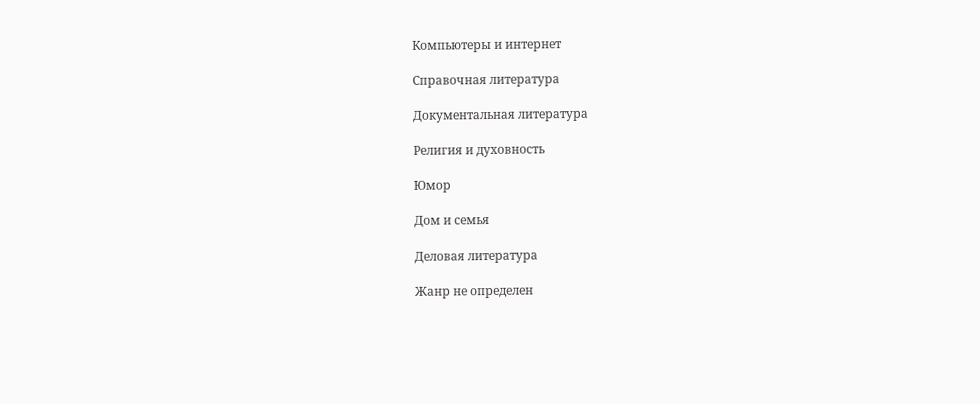Компьютеры и интернет

Справочная литература

Документальная литература

Религия и духовность

Юмор

Дом и семья

Деловая литература

Жанр не определен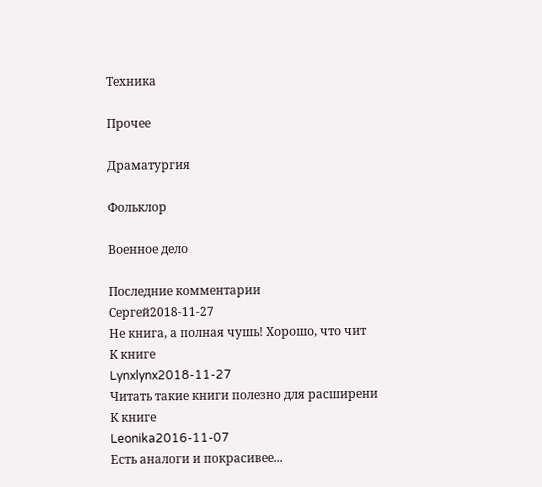Техника

Прочее

Драматургия

Фольклор

Военное дело

Последние комментарии
Сергей2018-11-27
Не книга, а полная чушь! Хорошо, что чит
К книге
Lynxlynx2018-11-27
Читать такие книги полезно для расширени
К книге
Leonika2016-11-07
Есть аналоги и покрасивее...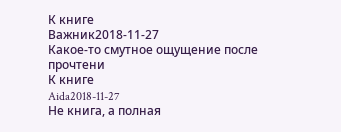К книге
Важник2018-11-27
Какое-то смутное ощущение после прочтени
К книге
Aida2018-11-27
Не книга, а полная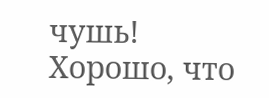чушь! Хорошо, что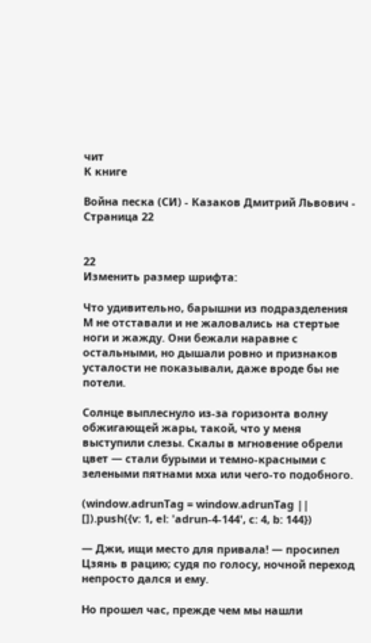чит
К книге

Война песка (СИ) - Казаков Дмитрий Львович - Страница 22


22
Изменить размер шрифта:

Что удивительно, барышни из подразделения М не отставали и не жаловались на стертые ноги и жажду. Они бежали наравне с остальными, но дышали ровно и признаков усталости не показывали, даже вроде бы не потели.

Солнце выплеснуло из-за горизонта волну обжигающей жары, такой, что у меня выступили слезы. Скалы в мгновение обрели цвет — стали бурыми и темно-красными с зелеными пятнами мха или чего-то подобного.

(window.adrunTag = window.adrunTag || []).push({v: 1, el: 'adrun-4-144', c: 4, b: 144})

— Джи, ищи место для привала! — просипел Цзянь в рацию; судя по голосу, ночной переход непросто дался и ему.

Но прошел час, прежде чем мы нашли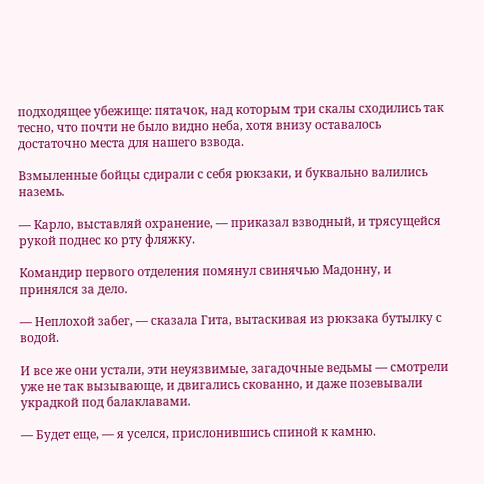подходящее убежище: пятачок, над которым три скалы сходились так тесно, что почти не было видно неба, хотя внизу оставалось достаточно места для нашего взвода.

Взмыленные бойцы сдирали с себя рюкзаки, и буквально валились наземь.

— Карло, выставляй охранение, — приказал взводный, и трясущейся рукой поднес ко рту фляжку.

Командир первого отделения помянул свинячью Мадонну, и принялся за дело.

— Неплохой забег, — сказала Гита, вытаскивая из рюкзака бутылку с водой.

И все же они устали, эти неуязвимые, загадочные ведьмы — смотрели уже не так вызывающе, и двигались скованно, и даже позевывали украдкой под балаклавами.

— Будет еще, — я уселся, прислонившись спиной к камню.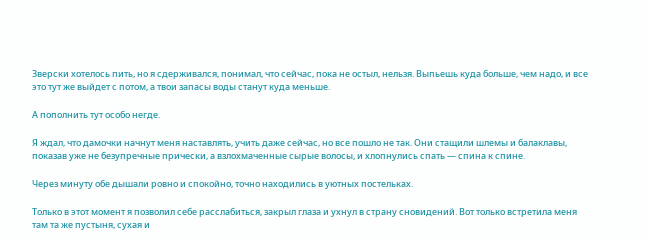Зверски хотелось пить, но я сдерживался, понимал, что сейчас, пока не остыл, нельзя. Выпьешь куда больше, чем надо, и все это тут же выйдет с потом, а твои запасы воды станут куда меньше.

А пополнить тут особо негде.

Я ждал, что дамочки начнут меня наставлять, учить даже сейчас, но все пошло не так. Они стащили шлемы и балаклавы, показав уже не безупречные прически, а взлохмаченные сырые волосы, и хлопнулись спать — спина к спине.

Через минуту обе дышали ровно и спокойно, точно находились в уютных постельках.

Только в этот момент я позволил себе расслабиться, закрыл глаза и ухнул в страну сновидений. Вот только встретила меня там та же пустыня, сухая и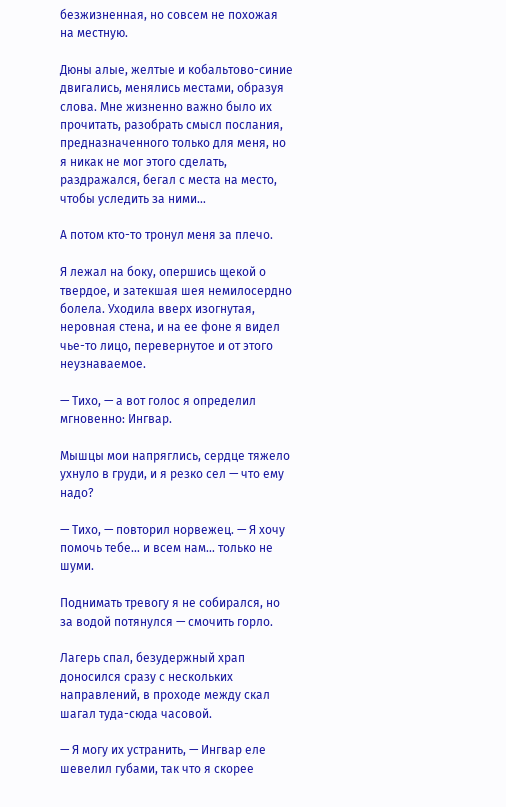безжизненная, но совсем не похожая на местную.

Дюны алые, желтые и кобальтово-синие двигались, менялись местами, образуя слова. Мне жизненно важно было их прочитать, разобрать смысл послания, предназначенного только для меня, но я никак не мог этого сделать, раздражался, бегал с места на место, чтобы уследить за ними…

А потом кто-то тронул меня за плечо.

Я лежал на боку, опершись щекой о твердое, и затекшая шея немилосердно болела. Уходила вверх изогнутая, неровная стена, и на ее фоне я видел чье-то лицо, перевернутое и от этого неузнаваемое.

— Тихо, — а вот голос я определил мгновенно: Ингвар.

Мышцы мои напряглись, сердце тяжело ухнуло в груди, и я резко сел — что ему надо?

— Тихо, — повторил норвежец. — Я хочу помочь тебе… и всем нам… только не шуми.

Поднимать тревогу я не собирался, но за водой потянулся — смочить горло.

Лагерь спал, безудержный храп доносился сразу с нескольких направлений, в проходе между скал шагал туда-сюда часовой.

— Я могу их устранить, — Ингвар еле шевелил губами, так что я скорее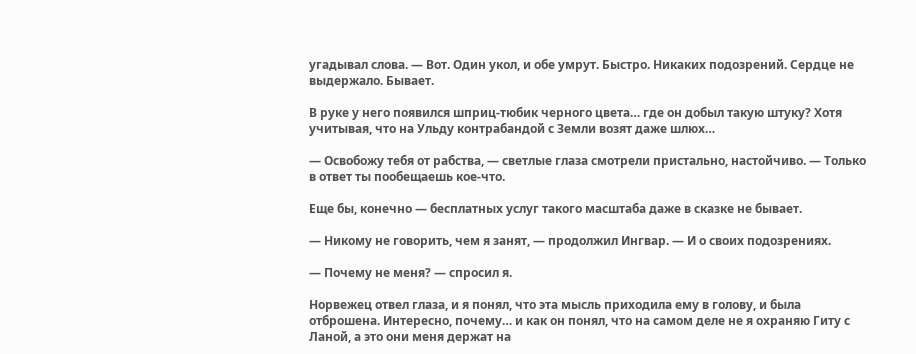угадывал слова. — Вот. Один укол, и обе умрут. Быстро. Никаких подозрений. Сердце не выдержало. Бывает.

В руке у него появился шприц-тюбик черного цвета… где он добыл такую штуку? Хотя учитывая, что на Ульду контрабандой с Земли возят даже шлюх…

— Освобожу тебя от рабства, — светлые глаза смотрели пристально, настойчиво. — Только в ответ ты пообещаешь кое-что.

Еще бы, конечно — бесплатных услуг такого масштаба даже в сказке не бывает.

— Никому не говорить, чем я занят, — продолжил Ингвар. — И о своих подозрениях.

— Почему не меня? — спросил я.

Норвежец отвел глаза, и я понял, что эта мысль приходила ему в голову, и была отброшена. Интересно, почему… и как он понял, что на самом деле не я охраняю Гиту с Ланой, а это они меня держат на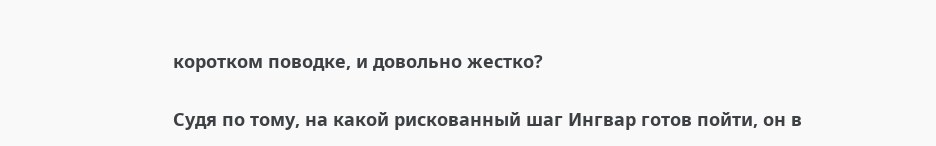коротком поводке, и довольно жестко?

Судя по тому, на какой рискованный шаг Ингвар готов пойти, он в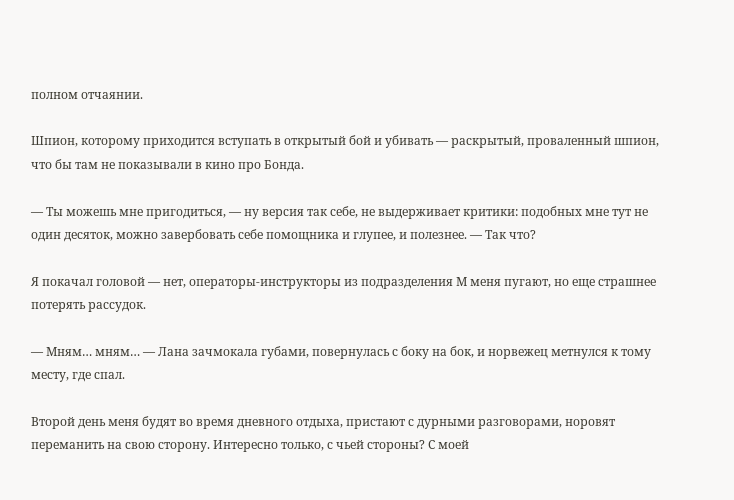полном отчаянии.

Шпион, которому приходится вступать в открытый бой и убивать — раскрытый, проваленный шпион, что бы там не показывали в кино про Бонда.

— Ты можешь мне пригодиться, — ну версия так себе, не выдерживает критики: подобных мне тут не один десяток, можно завербовать себе помощника и глупее, и полезнее. — Так что?

Я покачал головой — нет, операторы-инструкторы из подразделения М меня пугают, но еще страшнее потерять рассудок.

— Мням… мням… — Лана зачмокала губами, повернулась с боку на бок, и норвежец метнулся к тому месту, где спал.

Второй день меня будят во время дневного отдыха, пристают с дурными разговорами, норовят переманить на свою сторону. Интересно только, с чьей стороны? С моей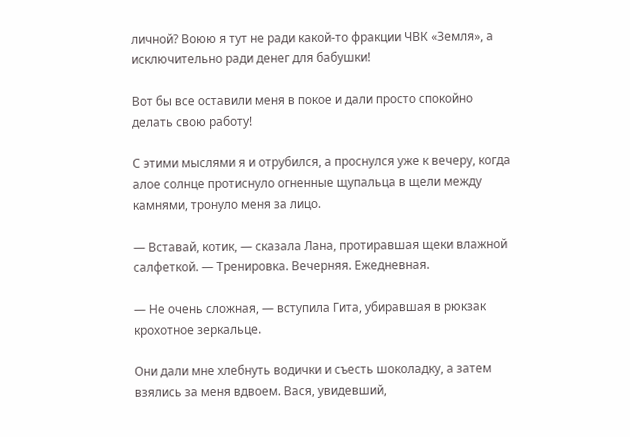личной? Воюю я тут не ради какой-то фракции ЧВК «Земля», а исключительно ради денег для бабушки!

Вот бы все оставили меня в покое и дали просто спокойно делать свою работу!

С этими мыслями я и отрубился, а проснулся уже к вечеру, когда алое солнце протиснуло огненные щупальца в щели между камнями, тронуло меня за лицо.

— Вставай, котик, — сказала Лана, протиравшая щеки влажной салфеткой. — Тренировка. Вечерняя. Ежедневная.

— Не очень сложная, — вступила Гита, убиравшая в рюкзак крохотное зеркальце.

Они дали мне хлебнуть водички и съесть шоколадку, а затем взялись за меня вдвоем. Вася, увидевший,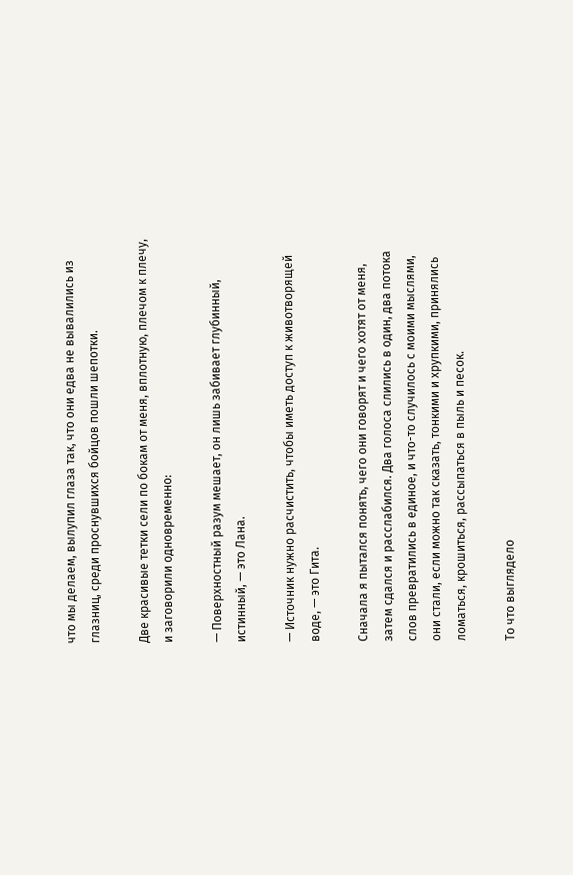что мы делаем, вылупил глаза так, что они едва не вывалились из глазниц, среди проснувшихся бойцов пошли шепотки.

Две красивые тетки сели по бокам от меня, вплотную, плечом к плечу, и заговорили одновременно:

— Поверхностный разум мешает, он лишь забивает глубинный, истинный, — это Лана.

— Источник нужно расчистить, чтобы иметь доступ к животворящей воде, — это Гита.

Сначала я пытался понять, чего они говорят и чего хотят от меня, затем сдался и расслабился. Два голоса слились в один, два потока слов превратились в единое, и что-то случилось с моими мыслями, они стали, если можно так сказать, тонкими и хрупкими, принялись ломаться, крошиться, рассыпаться в пыль и песок.

То что выглядело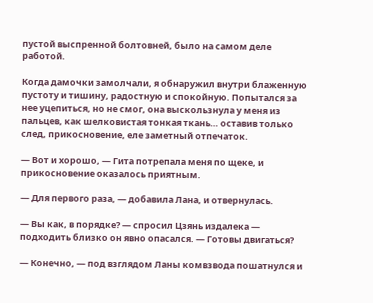пустой выспренной болтовней, было на самом деле работой.

Когда дамочки замолчали, я обнаружил внутри блаженную пустоту и тишину, радостную и спокойную. Попытался за нее уцепиться, но не смог, она выскользнула у меня из пальцев, как шелковистая тонкая ткань… оставив только след, прикосновение, еле заметный отпечаток.

— Вот и хорошо, — Гита потрепала меня по щеке, и прикосновение оказалось приятным.

— Для первого раза, — добавила Лана, и отвернулась.

— Вы как, в порядке? — спросил Цзянь издалека — подходить близко он явно опасался. — Готовы двигаться?

— Конечно, — под взглядом Ланы комвзвода пошатнулся и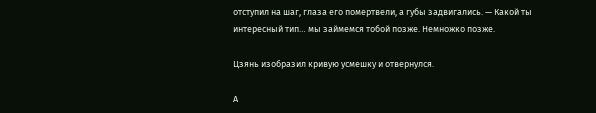отступил на шаг, глаза его помертвели, а губы задвигались. — Какой ты интересный тип… мы займемся тобой позже. Немножко позже.

Цзянь изобразил кривую усмешку и отвернулся.

А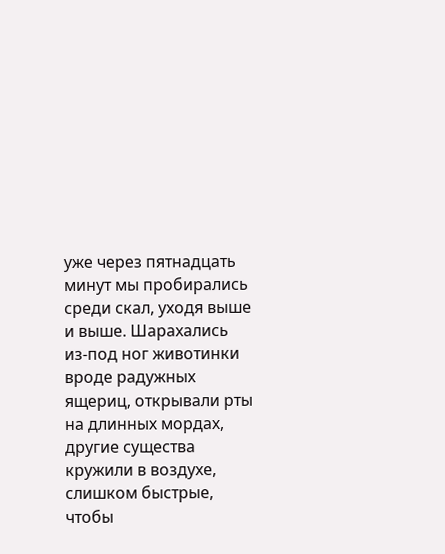уже через пятнадцать минут мы пробирались среди скал, уходя выше и выше. Шарахались из-под ног животинки вроде радужных ящериц, открывали рты на длинных мордах, другие существа кружили в воздухе, слишком быстрые, чтобы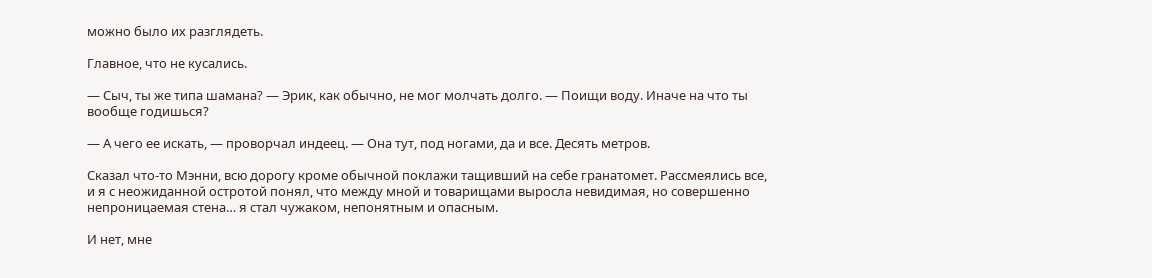можно было их разглядеть.

Главное, что не кусались.

— Сыч, ты же типа шамана? — Эрик, как обычно, не мог молчать долго. — Поищи воду. Иначе на что ты вообще годишься?

— А чего ее искать, — проворчал индеец. — Она тут, под ногами, да и все. Десять метров.

Сказал что-то Мэнни, всю дорогу кроме обычной поклажи тащивший на себе гранатомет. Рассмеялись все, и я с неожиданной остротой понял, что между мной и товарищами выросла невидимая, но совершенно непроницаемая стена… я стал чужаком, непонятным и опасным.

И нет, мне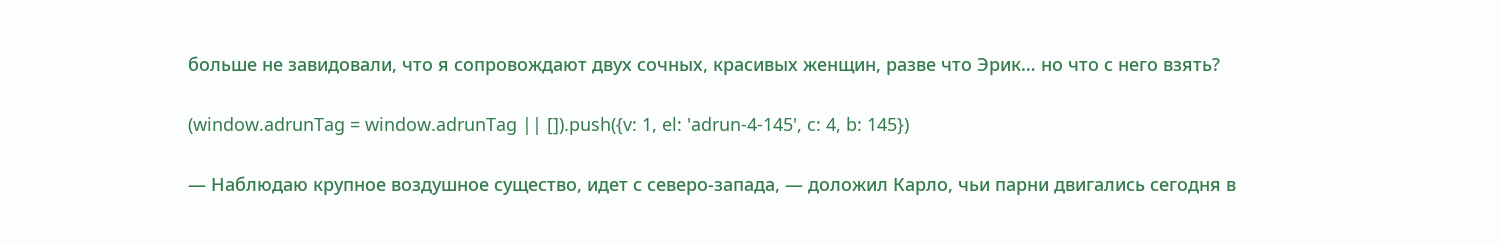больше не завидовали, что я сопровождают двух сочных, красивых женщин, разве что Эрик… но что с него взять?

(window.adrunTag = window.adrunTag || []).push({v: 1, el: 'adrun-4-145', c: 4, b: 145})

— Наблюдаю крупное воздушное существо, идет с северо-запада, — доложил Карло, чьи парни двигались сегодня в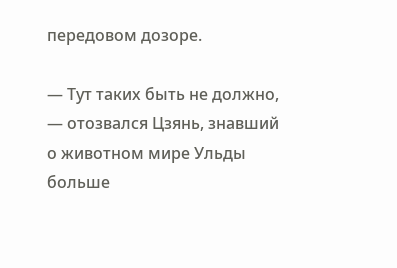передовом дозоре.

— Тут таких быть не должно, — отозвался Цзянь, знавший о животном мире Ульды больше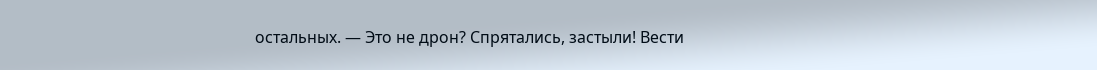остальных. — Это не дрон? Спрятались, застыли! Вести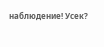наблюдение! Усек?